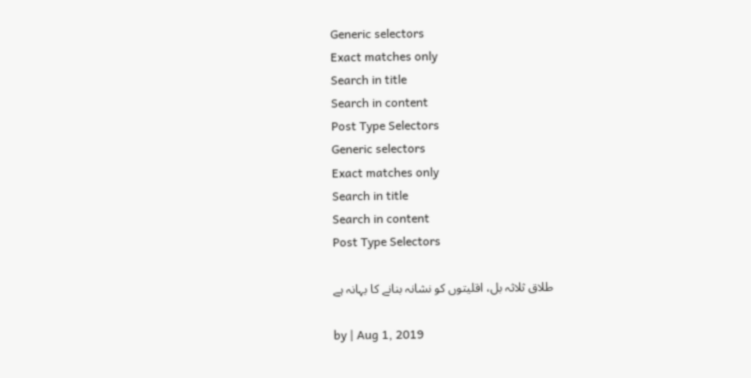Generic selectors
Exact matches only
Search in title
Search in content
Post Type Selectors
Generic selectors
Exact matches only
Search in title
Search in content
Post Type Selectors

طلاق ثلاثہ بل، اقلیتوں کو نشانہ بنانے کا بہانہ ہے

by | Aug 1, 2019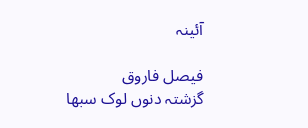آئینہ

فیصل فاروق
گزشتہ دنوں لوک سبھا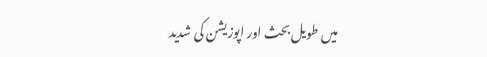میں طویل بحث اور اپوزیشن کی شدید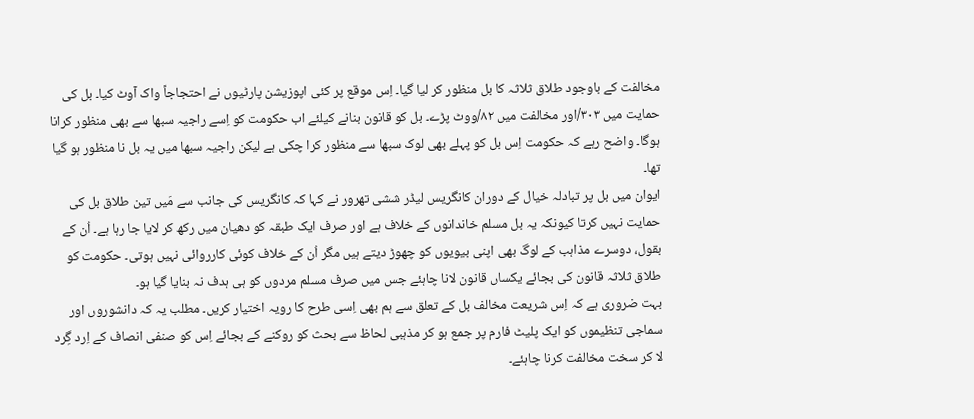مخالفت کے باوجود طلاق ثلاثہ کا بل منظور کر لیا گیا۔ اِس موقع پر کئی اپوزیشن پارٹیوں نے احتجاجاً واک آوٹ کیا۔ بل کی حمایت میں ۳۰۳/اور مخالفت میں ۸۲/ووٹ پڑے۔ بل کو قانون بنانے کیلئے اب حکومت کو اِسے راجیہ سبھا سے بھی منظور کرانا ہوگا۔ واضح رہے کہ حکومت اِس بل کو پہلے بھی لوک سبھا سے منظور کرا چکی ہے لیکن راجیہ سبھا میں یہ بل نا منظور ہو گیا تھا۔
ایوان میں بل پر تبادلہ خیال کے دوران کانگریس لیڈر ششی تھرور نے کہا کہ کانگریس کی جانب سے مَیں تین طلاق بل کی حمایت نہیں کرتا کیونکہ یہ بل مسلم خاندانوں کے خلاف ہے اور صرف ایک طبقہ کو دھیان میں رکھ کر لایا جا رہا ہے۔ اُن کے بقول، دوسرے مذاہب کے لوگ بھی اپنی بیویوں کو چھوڑ دیتے ہیں مگر اُن کے خلاف کوئی کارروائی نہیں ہوتی۔ حکومت کو طلاق ثلاثہ قانون کی بجائے یکساں قانون لانا چاہئے جس میں صرف مسلم مردوں کو ہی ہدف نہ بنایا گیا ہو۔
بہت ضروری ہے کہ اِس شریعت مخالف بل کے تعلق سے ہم بھی اِسی طرح کا رویہ اختیار کریں۔ مطلب یہ کہ دانشوروں اور سماجی تنظیموں کو ایک پلیٹ فارم پر جمع ہو کر مذہبی لحاظ سے بحث کو روکنے کے بجائے اِس کو صنفی انصاف کے اِرد گِرد لا کر سخت مخالفت کرنا چاہئے۔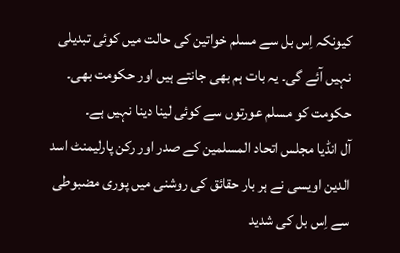کیونکہ اِس بل سے مسلم خواتین کی حالت میں کوئی تبدیلی نہیں آئے گی۔ یہ بات ہم بھی جانتے ہیں اور حکومت بھی۔ حکومت کو مسلم عورتوں سے کوئی لینا دینا نہیں ہے۔
آل انڈیا مجلس اتحاد المسلمین کے صدر اور رکن پارلیمنٹ اسد الدین اویسی نے ہر بار حقائق کی روشنی میں پوری مضبوطی سے اِس بل کی شدید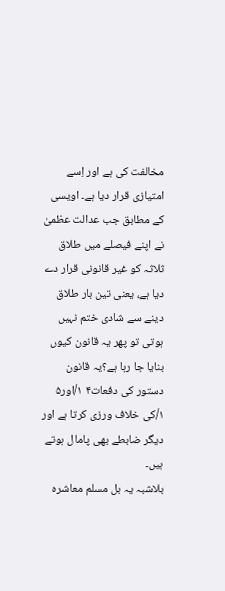مخالفت کی ہے اور اِسے امتیازی قرار دیا ہے۔ اویسی کے مطابق جب عدالت عظمیٰ نے اپنے فیصلے میں طلاق ثلاثہ کو غیر قانونی قرار دے دیا ہے، یعنی تین بار طلاق دینے سے شادی ختم نہیں ہوتی تو پھر یہ قانون کیوں بنایا جا رہا ہے؟یہ قانون دستور کی دفعات۴ ۱/اور۵ ۱/کی خلاف ورزی کرتا ہے اور دیگر ضابطے بھی پامال ہوتے ہیں۔
بلاشبہ یہ بل مسلم معاشرہ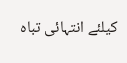کیلئے انتہائی تباہ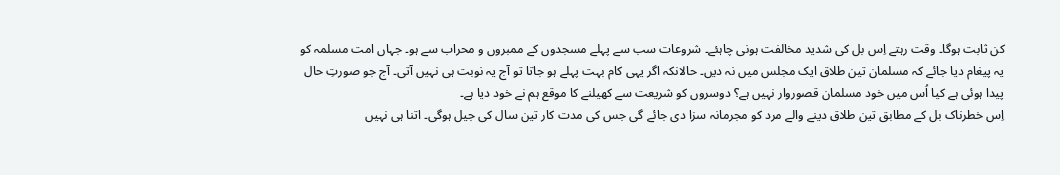کن ثابت ہوگا۔ وقت رہتے اِس بل کی شدید مخالفت ہونی چاہئے۔ شروعات سب سے پہلے مسجدوں کے ممبروں و محراب سے ہو۔ جہاں امت مسلمہ کو یہ پیغام دیا جائے کہ مسلمان تین طلاق ایک مجلس میں نہ دیں۔ حالانکہ اگر یہی کام بہت پہلے ہو جاتا تو آج یہ نوبت ہی نہیں آتی۔ آج جو صورتِ حال پیدا ہوئی ہے کیا اُس میں خود مسلمان قصوروار نہیں ہے؟ دوسروں کو شریعت سے کھیلنے کا موقع ہم نے خود دیا ہے۔
اِس خطرناک بل کے مطابق تین طلاق دینے والے مرد کو مجرمانہ سزا دی جائے گی جس کی مدت کار تین سال کی جیل ہوگی۔ اتنا ہی نہیں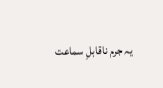یہ جرم ناقابلِ سماعت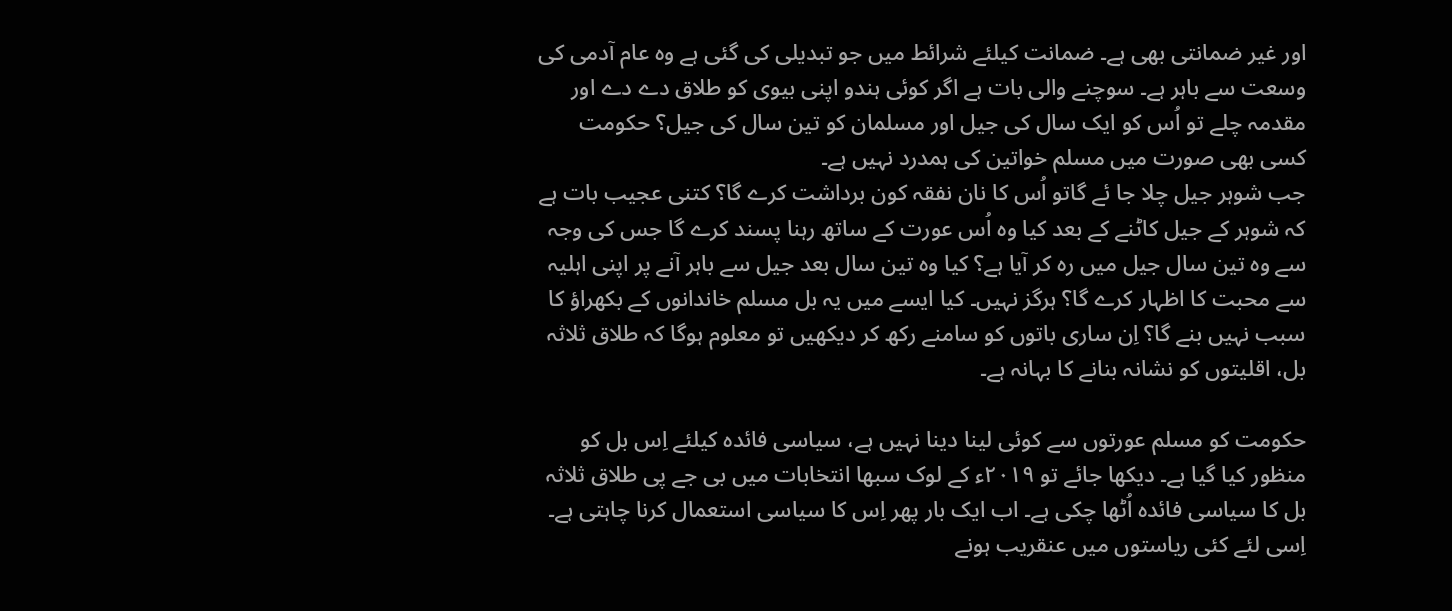اور غیر ضمانتی بھی ہے۔ ضمانت کیلئے شرائط میں جو تبدیلی کی گئی ہے وہ عام آدمی کی وسعت سے باہر ہے۔ سوچنے والی بات ہے اگر کوئی ہندو اپنی بیوی کو طلاق دے دے اور مقدمہ چلے تو اُس کو ایک سال کی جیل اور مسلمان کو تین سال کی جیل؟ حکومت کسی بھی صورت میں مسلم خواتین کی ہمدرد نہیں ہے۔
جب شوہر جیل چلا جا ئے گاتو اُس کا نان نفقہ کون برداشت کرے گا؟ کتنی عجیب بات ہے کہ شوہر کے جیل کاٹنے کے بعد کیا وہ اُس عورت کے ساتھ رہنا پسند کرے گا جس کی وجہ سے وہ تین سال جیل میں رہ کر آیا ہے؟ کیا وہ تین سال بعد جیل سے باہر آنے پر اپنی اہلیہ سے محبت کا اظہار کرے گا؟ ہرگز نہیں۔ کیا ایسے میں یہ بل مسلم خاندانوں کے بکھراؤ کا سبب نہیں بنے گا؟ اِن ساری باتوں کو سامنے رکھ کر دیکھیں تو معلوم ہوگا کہ طلاق ثلاثہ بل، اقلیتوں کو نشانہ بنانے کا بہانہ ہے۔

حکومت کو مسلم عورتوں سے کوئی لینا دینا نہیں ہے، سیاسی فائدہ کیلئے اِس بل کو منظور کیا گیا ہے۔ دیکھا جائے تو ۲۰۱۹ء کے لوک سبھا انتخابات میں بی جے پی طلاق ثلاثہ بل کا سیاسی فائدہ اُٹھا چکی ہے۔ اب ایک بار پھر اِس کا سیاسی استعمال کرنا چاہتی ہے۔ اِسی لئے کئی ریاستوں میں عنقریب ہونے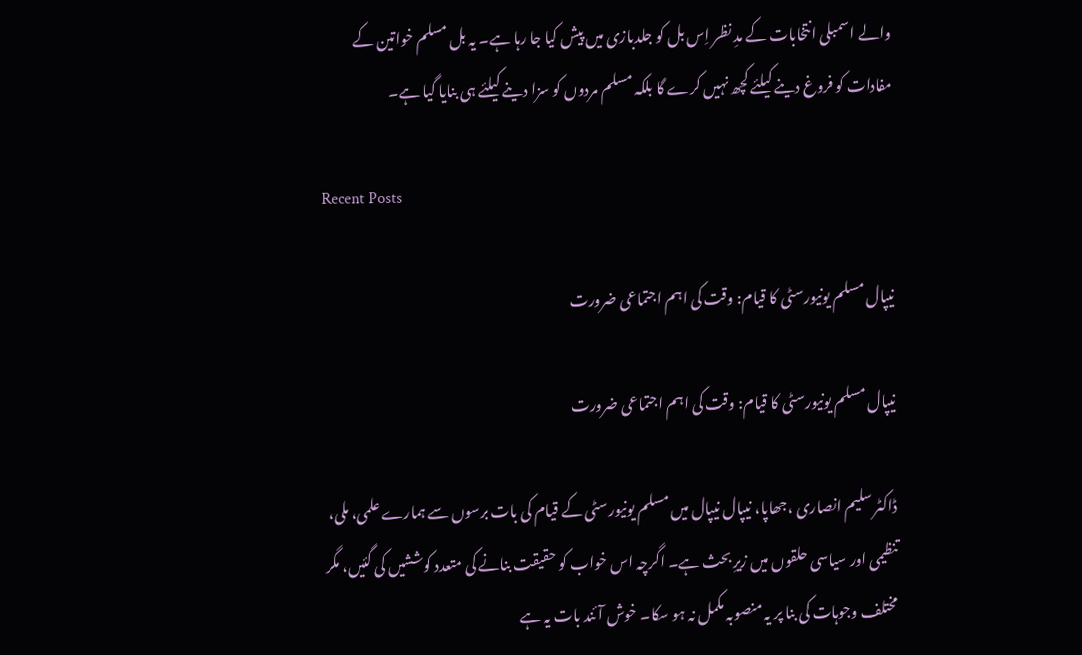والے اسمبلی انتخابات کے مدِ نظر اِس بل کو جلدبازی میں پیش کیا جا رہا ہے۔ یہ بل مسلم خواتین کے مفادات کو فروغ دینے کیلئے کچھ نہیں کرے گا بلکہ مسلم مردوں کو سزا دینے کیلئے ہی بنایا گیا ہے۔

Recent Posts

نیپال مسلم یونیورسٹی کا قیام: وقت کی اہم اجتماعی ضرورت

نیپال مسلم یونیورسٹی کا قیام: وقت کی اہم اجتماعی ضرورت

ڈاکٹر سلیم انصاری ،جھاپا، نیپال نیپال میں مسلم یونیورسٹی کے قیام کی بات برسوں سے ہمارے علمی، ملی، تنظیمی اور سیاسی حلقوں میں زیرِ بحث ہے۔ اگرچہ اس خواب کو حقیقت بنانے کی متعدد کوششیں کی گئیں، مگر مختلف وجوہات کی بنا پر یہ منصوبہ مکمل نہ ہو سکا۔ خوش آئند بات یہ ہے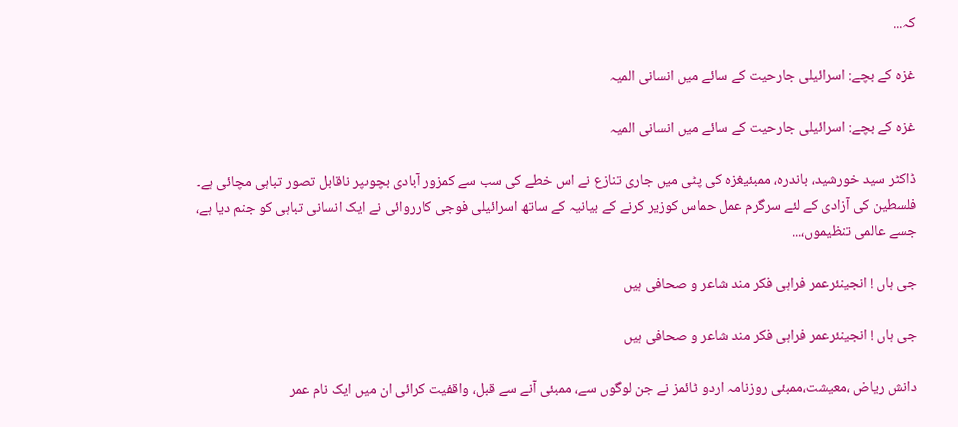کہ...

غزہ کے بچے: اسرائیلی جارحیت کے سائے میں انسانی المیہ

غزہ کے بچے: اسرائیلی جارحیت کے سائے میں انسانی المیہ

ڈاکٹر سید خورشید، باندرہ، ممبئیغزہ کی پٹی میں جاری تنازع نے اس خطے کی سب سے کمزور آبادی بچوںپر ناقابل تصور تباہی مچائی ہے۔ فلسطین کی آزادی کے لئے سرگرم عمل حماس کوزیر کرنے کے بیانیہ کے ساتھ اسرائیلی فوجی کارروائی نے ایک انسانی تباہی کو جنم دیا ہے، جسے عالمی تنظیموں،...

جی ہاں ! انجینئرعمر فراہی فکر مند شاعر و صحافی ہیں

جی ہاں ! انجینئرعمر فراہی فکر مند شاعر و صحافی ہیں

دانش ریاض ،معیشت،ممبئی روزنامہ اردو ٹائمز نے جن لوگوں سے، ممبئی آنے سے قبل، واقفیت کرائی ان میں ایک نام عمر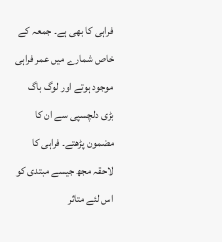فراہی کا بھی ہے۔ جمعہ کے خاص شمارے میں عمر فراہی موجود ہوتے اور لوگ باگ بڑی دلچسپی سے ان کا مضمون پڑھتے۔ فراہی کا لاحقہ مجھ جیسے مبتدی کو اس لئے متاثر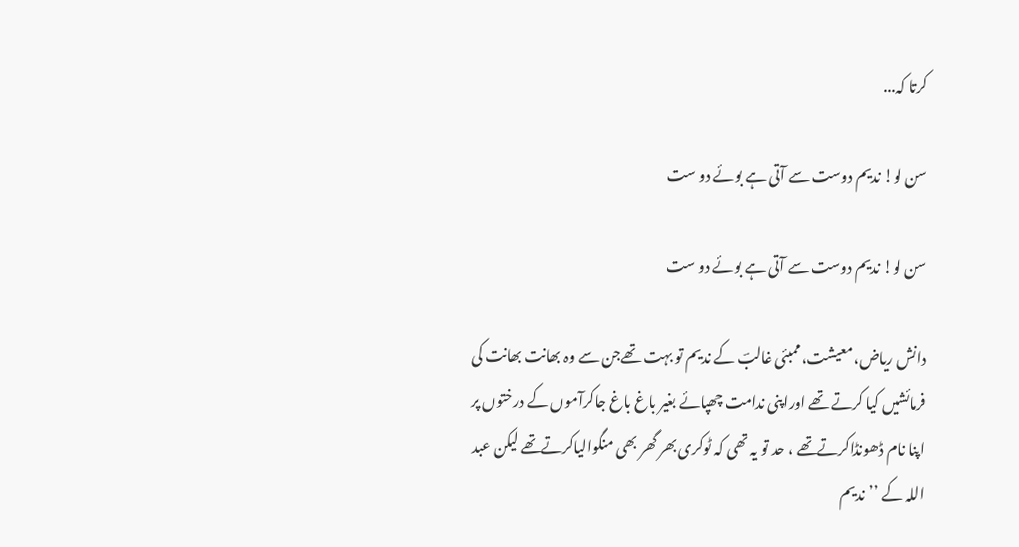کرتا کہ...

سن لو! ندیم دوست سے آتی ہے بوئے دو ست

سن لو! ندیم دوست سے آتی ہے بوئے دو ست

دانش ریاض،معیشت،ممبئی غالبؔ کے ندیم تو بہت تھےجن سے وہ بھانت بھانت کی فرمائشیں کیا کرتے تھے اوراپنی ندامت چھپائے بغیر باغ باغ جاکرآموں کے درختوں پر اپنا نام ڈھونڈاکرتےتھے ، حد تو یہ تھی کہ ٹوکری بھر گھر بھی منگوالیاکرتےتھے لیکن عبد اللہ کے ’’ندیم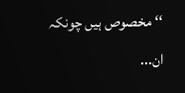‘‘ مخصوص ہیں چونکہ ان...